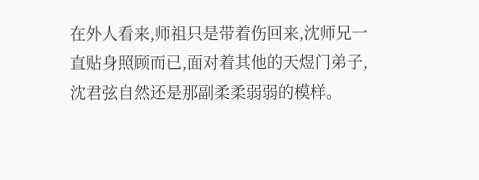在外人看来,师祖只是带着伤回来,沈师兄一直贴身照顾而已,面对着其他的天煜门弟子,沈君弦自然还是那副柔柔弱弱的模样。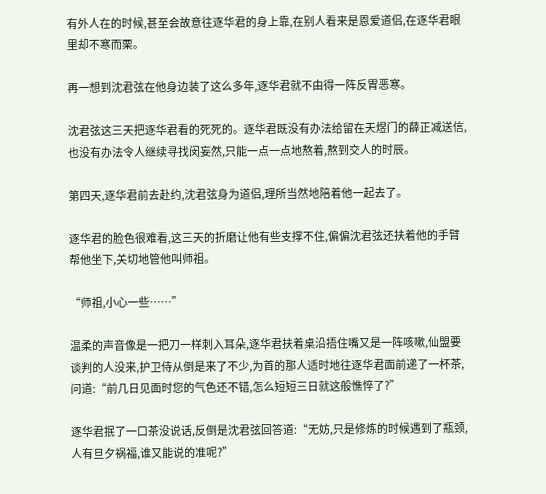有外人在的时候,甚至会故意往逐华君的身上靠,在别人看来是恩爱道侣,在逐华君眼里却不寒而栗。

再一想到沈君弦在他身边装了这么多年,逐华君就不由得一阵反胃恶寒。

沈君弦这三天把逐华君看的死死的。逐华君既没有办法给留在天煜门的薛正减送信,也没有办法令人继续寻找闵妄然,只能一点一点地熬着,熬到交人的时辰。

第四天,逐华君前去赴约,沈君弦身为道侣,理所当然地陪着他一起去了。

逐华君的脸色很难看,这三天的折磨让他有些支撑不住,偏偏沈君弦还扶着他的手臂帮他坐下,关切地管他叫师祖。

“师祖,小心一些……”

温柔的声音像是一把刀一样刺入耳朵,逐华君扶着桌沿捂住嘴又是一阵咳嗽,仙盟要谈判的人没来,护卫侍从倒是来了不少,为首的那人适时地往逐华君面前递了一杯茶,问道:“前几日见面时您的气色还不错,怎么短短三日就这般憔悴了?”

逐华君抿了一口茶没说话,反倒是沈君弦回答道:“无妨,只是修炼的时候遇到了瓶颈,人有旦夕祸福,谁又能说的准呢?”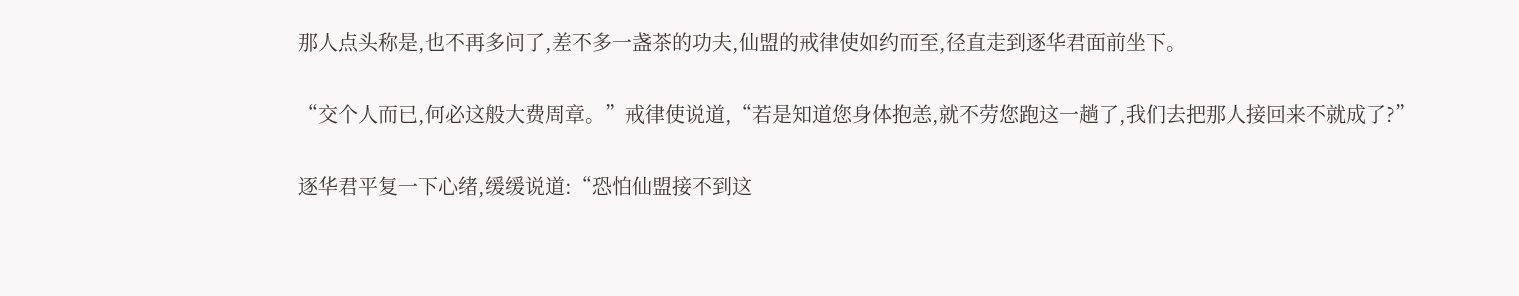那人点头称是,也不再多问了,差不多一盏茶的功夫,仙盟的戒律使如约而至,径直走到逐华君面前坐下。

“交个人而已,何必这般大费周章。”戒律使说道,“若是知道您身体抱恙,就不劳您跑这一趟了,我们去把那人接回来不就成了?”

逐华君平复一下心绪,缓缓说道:“恐怕仙盟接不到这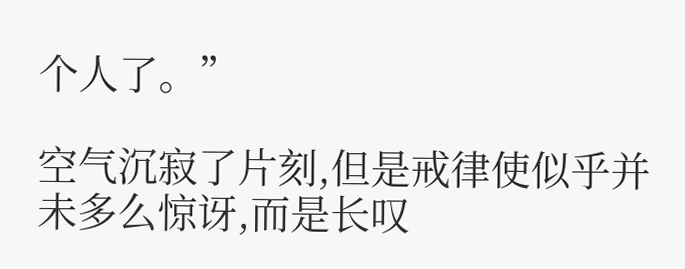个人了。”

空气沉寂了片刻,但是戒律使似乎并未多么惊讶,而是长叹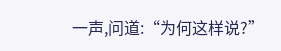一声,问道:“为何这样说?”